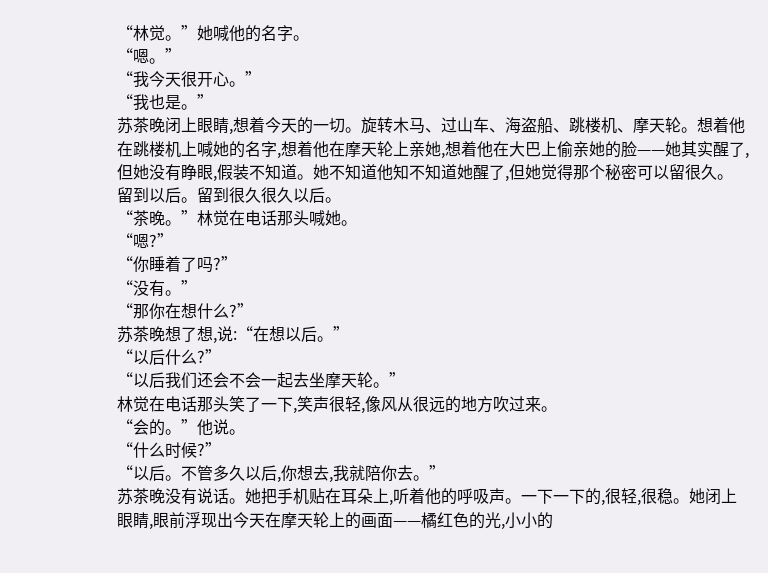“林觉。”她喊他的名字。
“嗯。”
“我今天很开心。”
“我也是。”
苏茶晚闭上眼睛,想着今天的一切。旋转木马、过山车、海盗船、跳楼机、摩天轮。想着他在跳楼机上喊她的名字,想着他在摩天轮上亲她,想着他在大巴上偷亲她的脸——她其实醒了,但她没有睁眼,假装不知道。她不知道他知不知道她醒了,但她觉得那个秘密可以留很久。
留到以后。留到很久很久以后。
“茶晚。”林觉在电话那头喊她。
“嗯?”
“你睡着了吗?”
“没有。”
“那你在想什么?”
苏茶晚想了想,说:“在想以后。”
“以后什么?”
“以后我们还会不会一起去坐摩天轮。”
林觉在电话那头笑了一下,笑声很轻,像风从很远的地方吹过来。
“会的。”他说。
“什么时候?”
“以后。不管多久以后,你想去,我就陪你去。”
苏茶晚没有说话。她把手机贴在耳朵上,听着他的呼吸声。一下一下的,很轻,很稳。她闭上眼睛,眼前浮现出今天在摩天轮上的画面——橘红色的光,小小的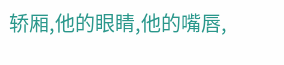轿厢,他的眼睛,他的嘴唇,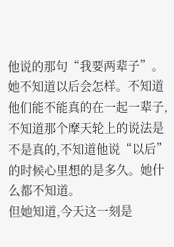他说的那句“我要两辈子”。
她不知道以后会怎样。不知道他们能不能真的在一起一辈子,不知道那个摩天轮上的说法是不是真的,不知道他说“以后”的时候心里想的是多久。她什么都不知道。
但她知道,今天这一刻是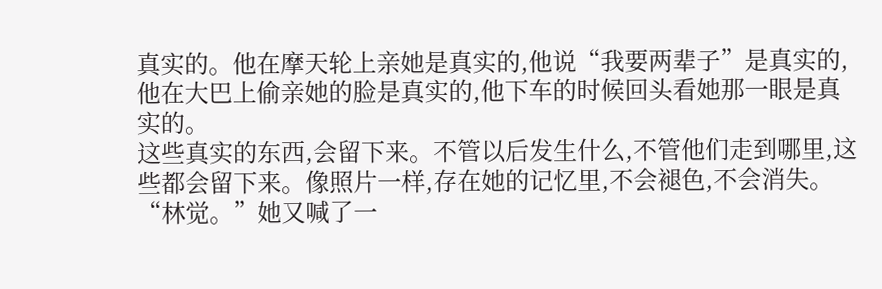真实的。他在摩天轮上亲她是真实的,他说“我要两辈子”是真实的,他在大巴上偷亲她的脸是真实的,他下车的时候回头看她那一眼是真实的。
这些真实的东西,会留下来。不管以后发生什么,不管他们走到哪里,这些都会留下来。像照片一样,存在她的记忆里,不会褪色,不会消失。
“林觉。”她又喊了一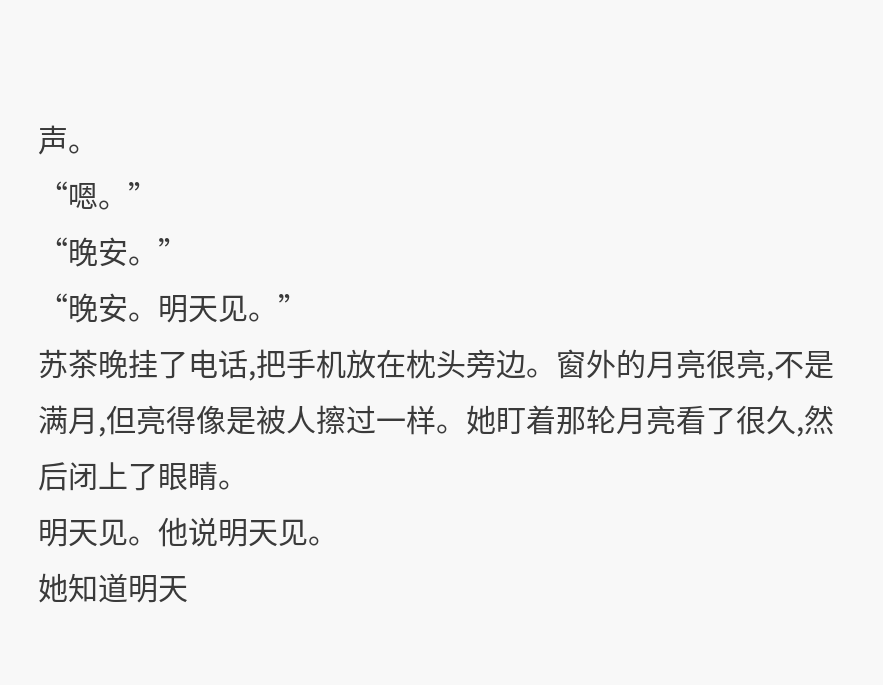声。
“嗯。”
“晚安。”
“晚安。明天见。”
苏茶晚挂了电话,把手机放在枕头旁边。窗外的月亮很亮,不是满月,但亮得像是被人擦过一样。她盯着那轮月亮看了很久,然后闭上了眼睛。
明天见。他说明天见。
她知道明天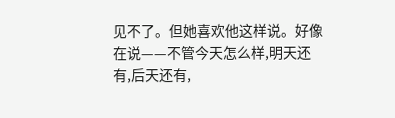见不了。但她喜欢他这样说。好像在说——不管今天怎么样,明天还有,后天还有,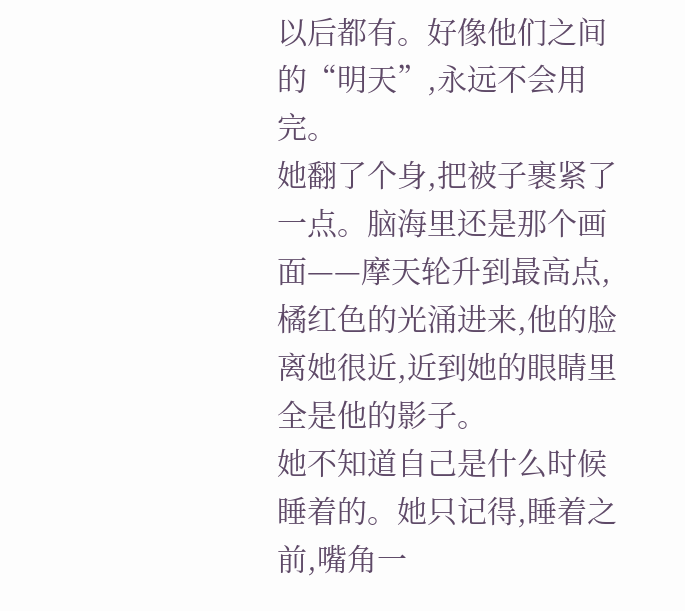以后都有。好像他们之间的“明天”,永远不会用完。
她翻了个身,把被子裹紧了一点。脑海里还是那个画面——摩天轮升到最高点,橘红色的光涌进来,他的脸离她很近,近到她的眼睛里全是他的影子。
她不知道自己是什么时候睡着的。她只记得,睡着之前,嘴角一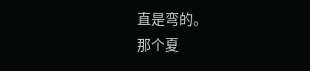直是弯的。
那个夏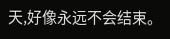天,好像永远不会结束。